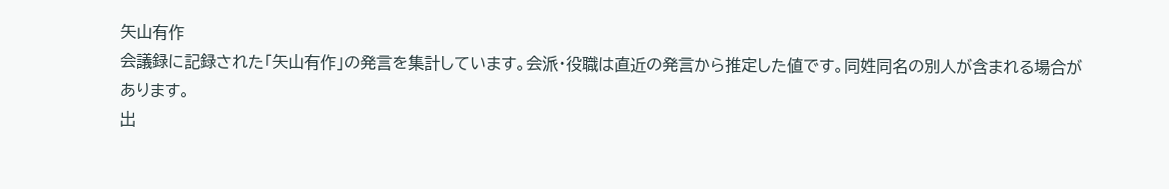矢山有作
会議録に記録された「矢山有作」の発言を集計しています。会派・役職は直近の発言から推定した値です。同姓同名の別人が含まれる場合があります。
出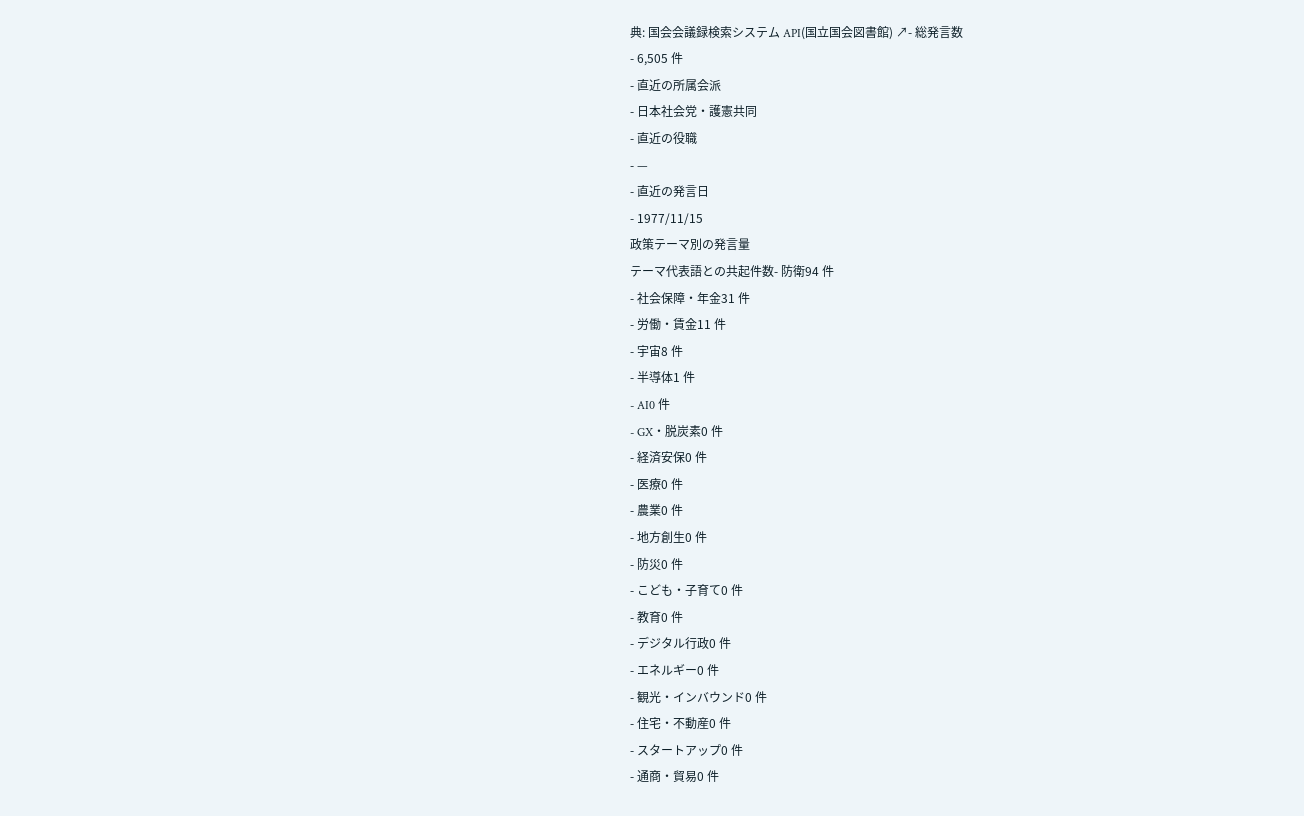典: 国会会議録検索システム API(国立国会図書館) ↗- 総発言数
- 6,505 件
- 直近の所属会派
- 日本社会党・護憲共同
- 直近の役職
- —
- 直近の発言日
- 1977/11/15
政策テーマ別の発言量
テーマ代表語との共起件数- 防衛94 件
- 社会保障・年金31 件
- 労働・賃金11 件
- 宇宙8 件
- 半導体1 件
- AI0 件
- GX・脱炭素0 件
- 経済安保0 件
- 医療0 件
- 農業0 件
- 地方創生0 件
- 防災0 件
- こども・子育て0 件
- 教育0 件
- デジタル行政0 件
- エネルギー0 件
- 観光・インバウンド0 件
- 住宅・不動産0 件
- スタートアップ0 件
- 通商・貿易0 件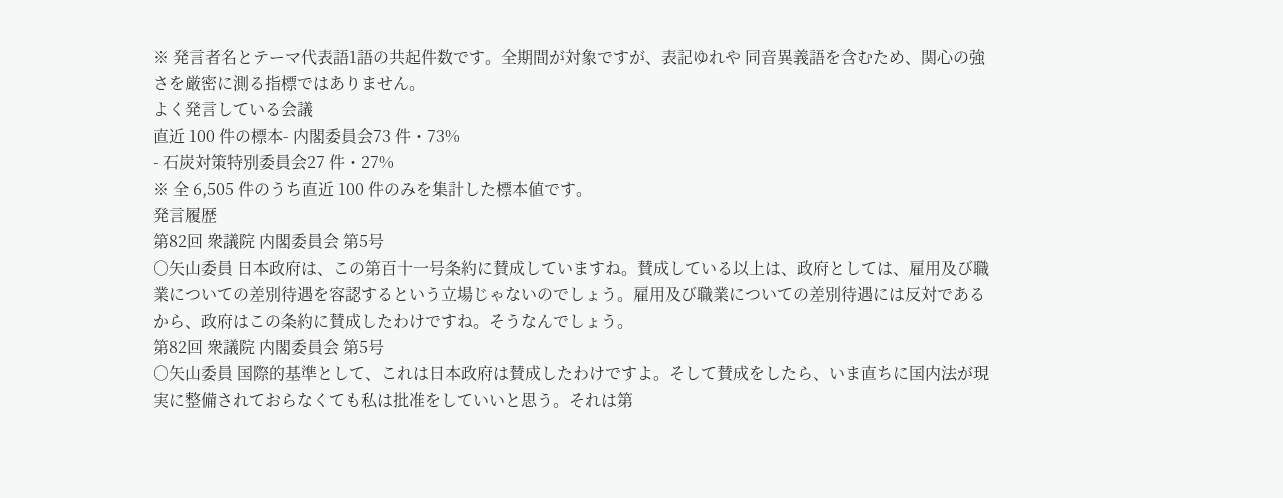※ 発言者名とテーマ代表語1語の共起件数です。全期間が対象ですが、表記ゆれや 同音異義語を含むため、関心の強さを厳密に測る指標ではありません。
よく発言している会議
直近 100 件の標本- 内閣委員会73 件・73%
- 石炭対策特別委員会27 件・27%
※ 全 6,505 件のうち直近 100 件のみを集計した標本値です。
発言履歴
第82回 衆議院 内閣委員会 第5号
○矢山委員 日本政府は、この第百十一号条約に賛成していますね。賛成している以上は、政府としては、雇用及び職業についての差別待遇を容認するという立場じゃないのでしょう。雇用及び職業についての差別待遇には反対であるから、政府はこの条約に賛成したわけですね。そうなんでしょう。
第82回 衆議院 内閣委員会 第5号
○矢山委員 国際的基準として、これは日本政府は賛成したわけですよ。そして賛成をしたら、いま直ちに国内法が現実に整備されておらなくても私は批准をしていいと思う。それは第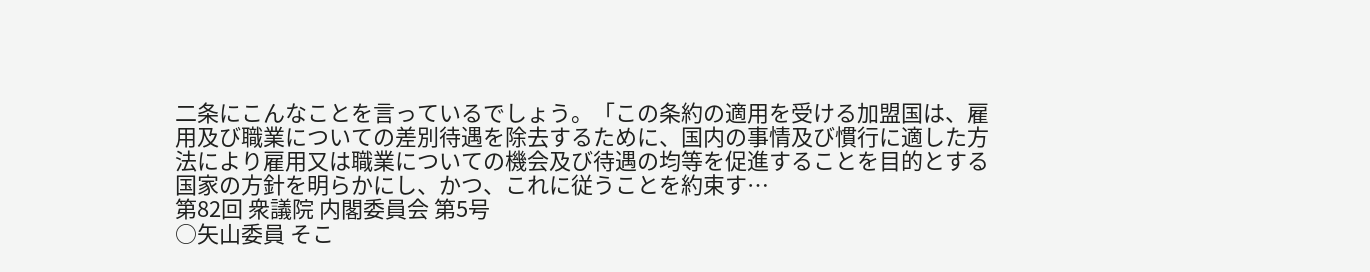二条にこんなことを言っているでしょう。「この条約の適用を受ける加盟国は、雇用及び職業についての差別待遇を除去するために、国内の事情及び慣行に適した方法により雇用又は職業についての機会及び待遇の均等を促進することを目的とする国家の方針を明らかにし、かつ、これに従うことを約束す…
第82回 衆議院 内閣委員会 第5号
○矢山委員 そこ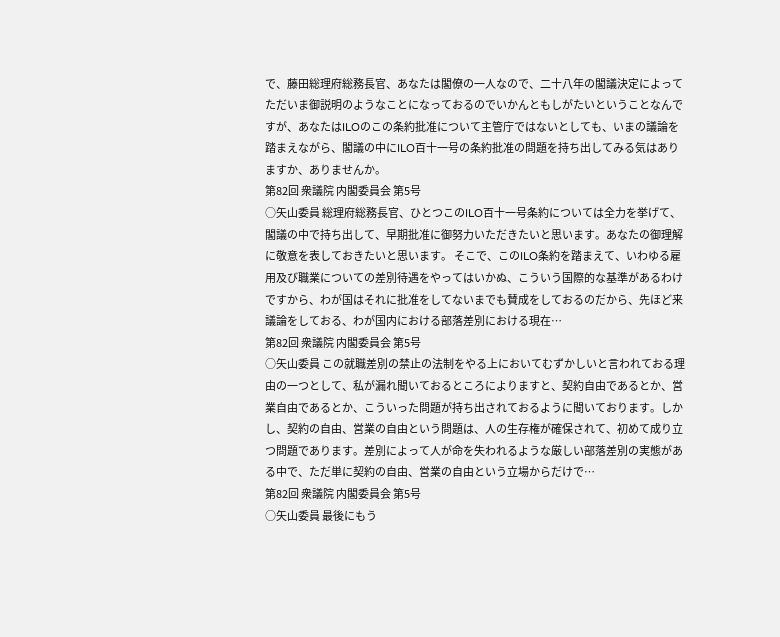で、藤田総理府総務長官、あなたは閣僚の一人なので、二十八年の閣議決定によってただいま御説明のようなことになっておるのでいかんともしがたいということなんですが、あなたはILOのこの条約批准について主管庁ではないとしても、いまの議論を踏まえながら、閣議の中にILO百十一号の条約批准の問題を持ち出してみる気はありますか、ありませんか。
第82回 衆議院 内閣委員会 第5号
○矢山委員 総理府総務長官、ひとつこのILO百十一号条約については全力を挙げて、閣議の中で持ち出して、早期批准に御努力いただきたいと思います。あなたの御理解に敬意を表しておきたいと思います。 そこで、このILO条約を踏まえて、いわゆる雇用及び職業についての差別待遇をやってはいかぬ、こういう国際的な基準があるわけですから、わが国はそれに批准をしてないまでも賛成をしておるのだから、先ほど来議論をしておる、わが国内における部落差別における現在…
第82回 衆議院 内閣委員会 第5号
○矢山委員 この就職差別の禁止の法制をやる上においてむずかしいと言われておる理由の一つとして、私が漏れ聞いておるところによりますと、契約自由であるとか、営業自由であるとか、こういった問題が持ち出されておるように聞いております。しかし、契約の自由、営業の自由という問題は、人の生存権が確保されて、初めて成り立つ問題であります。差別によって人が命を失われるような厳しい部落差別の実態がある中で、ただ単に契約の自由、営業の自由という立場からだけで…
第82回 衆議院 内閣委員会 第5号
○矢山委員 最後にもう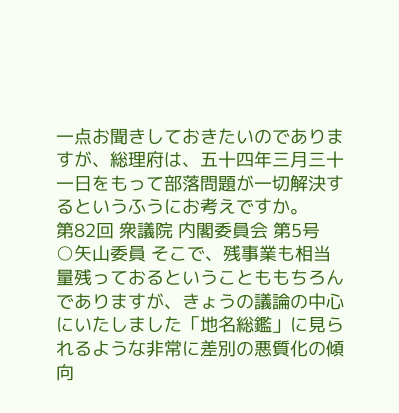一点お聞きしておきたいのでありますが、総理府は、五十四年三月三十一日をもって部落問題が一切解決するというふうにお考えですか。
第82回 衆議院 内閣委員会 第5号
○矢山委員 そこで、残事業も相当量残っておるということももちろんでありますが、きょうの議論の中心にいたしました「地名総鑑」に見られるような非常に差別の悪質化の傾向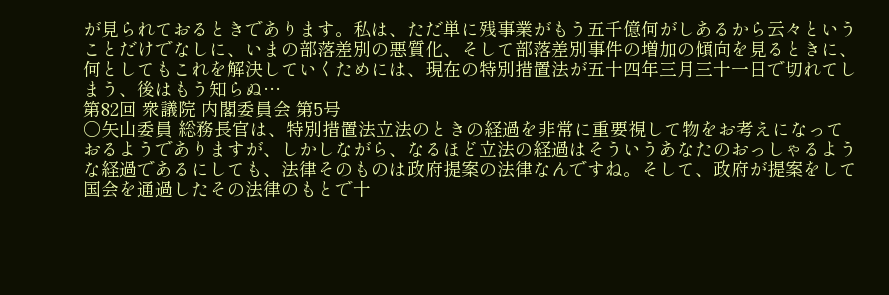が見られておるときであります。私は、ただ単に残事業がもう五千億何がしあるから云々ということだけでなしに、いまの部落差別の悪質化、そして部落差別事件の増加の傾向を見るときに、何としてもこれを解決していくためには、現在の特別措置法が五十四年三月三十一日で切れてしまう、後はもう知らぬ…
第82回 衆議院 内閣委員会 第5号
○矢山委員 総務長官は、特別措置法立法のときの経過を非常に重要視して物をお考えになっておるようでありますが、しかしながら、なるほど立法の経過はそういうあなたのおっしゃるような経過であるにしても、法律そのものは政府提案の法律なんですね。そして、政府が提案をして国会を通過したその法律のもとで十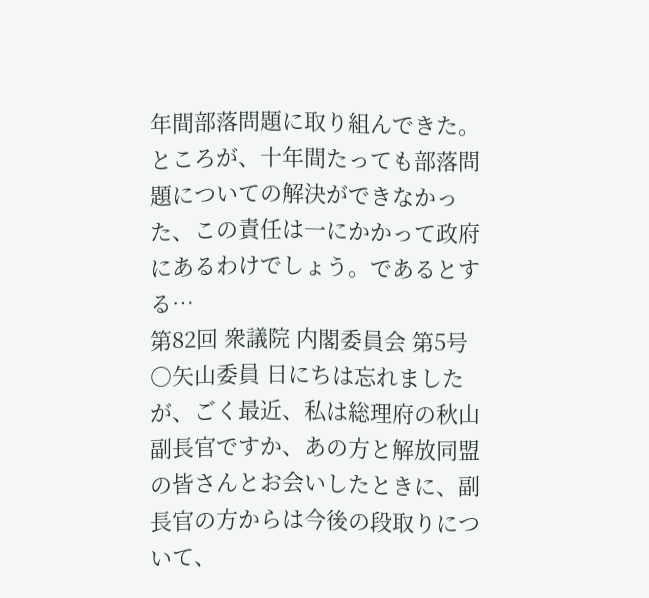年間部落問題に取り組んできた。ところが、十年間たっても部落問題についての解決ができなかった、この責任は一にかかって政府にあるわけでしょう。であるとする…
第82回 衆議院 内閣委員会 第5号
○矢山委員 日にちは忘れましたが、ごく最近、私は総理府の秋山副長官ですか、あの方と解放同盟の皆さんとお会いしたときに、副長官の方からは今後の段取りについて、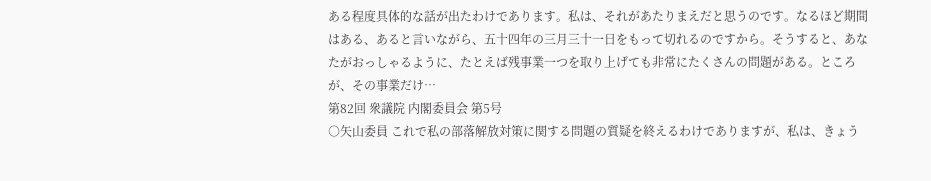ある程度具体的な話が出たわけであります。私は、それがあたりまえだと思うのです。なるほど期間はある、あると言いながら、五十四年の三月三十一日をもって切れるのですから。そうすると、あなたがおっしゃるように、たとえば残事業一つを取り上げても非常にたくさんの問題がある。ところが、その事業だけ…
第82回 衆議院 内閣委員会 第5号
○矢山委員 これで私の部落解放対策に関する問題の質疑を終えるわけでありますが、私は、きょう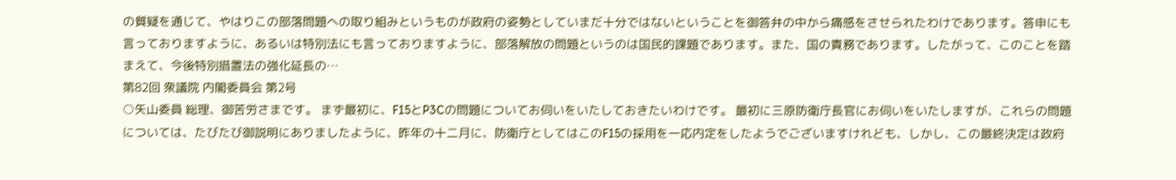の質疑を通じて、やはりこの部落問題への取り組みというものが政府の姿勢としていまだ十分ではないということを御答弁の中から痛感をさせられたわけであります。答申にも言っておりますように、あるいは特別法にも言っておりますように、部落解放の問題というのは国民的課題であります。また、国の責務であります。したがって、このことを踏まえて、今後特別措置法の強化延長の…
第82回 衆議院 内閣委員会 第2号
○矢山委員 総理、御苦労さまです。 まず最初に、F15とP3Cの問題についてお伺いをいたしておきたいわけです。 最初に三原防衛庁長官にお伺いをいたしますが、これらの問題については、たびたび御説明にありましたように、昨年の十二月に、防衛庁としてはこのF15の採用を一応内定をしたようでございますけれども、しかし、この最終決定は政府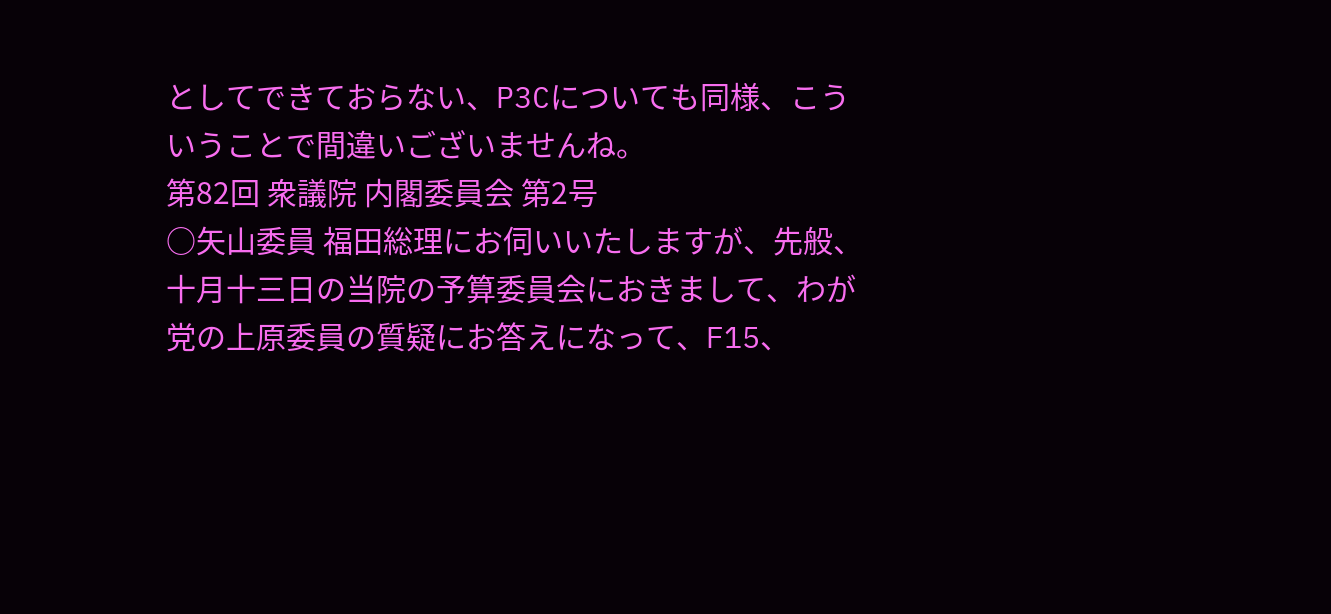としてできておらない、P3Cについても同様、こういうことで間違いございませんね。
第82回 衆議院 内閣委員会 第2号
○矢山委員 福田総理にお伺いいたしますが、先般、十月十三日の当院の予算委員会におきまして、わが党の上原委員の質疑にお答えになって、F15、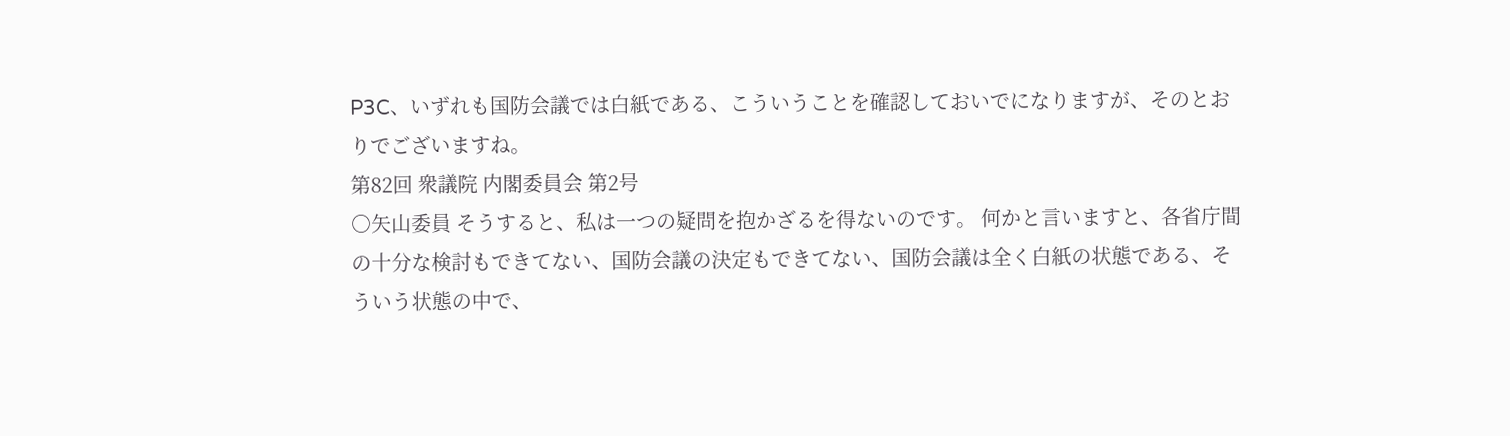P3C、いずれも国防会議では白紙である、こういうことを確認しておいでになりますが、そのとおりでございますね。
第82回 衆議院 内閣委員会 第2号
○矢山委員 そうすると、私は一つの疑問を抱かざるを得ないのです。 何かと言いますと、各省庁間の十分な検討もできてない、国防会議の決定もできてない、国防会議は全く白紙の状態である、そういう状態の中で、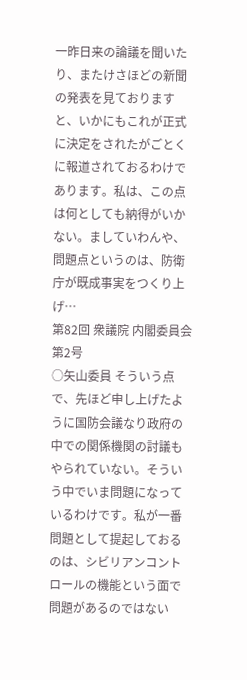一昨日来の論議を聞いたり、またけさほどの新聞の発表を見ておりますと、いかにもこれが正式に決定をされたがごとくに報道されておるわけであります。私は、この点は何としても納得がいかない。ましていわんや、問題点というのは、防衛庁が既成事実をつくり上げ…
第82回 衆議院 内閣委員会 第2号
○矢山委員 そういう点で、先ほど申し上げたように国防会議なり政府の中での関係機関の討議もやられていない。そういう中でいま問題になっているわけです。私が一番問題として提起しておるのは、シビリアンコントロールの機能という面で問題があるのではない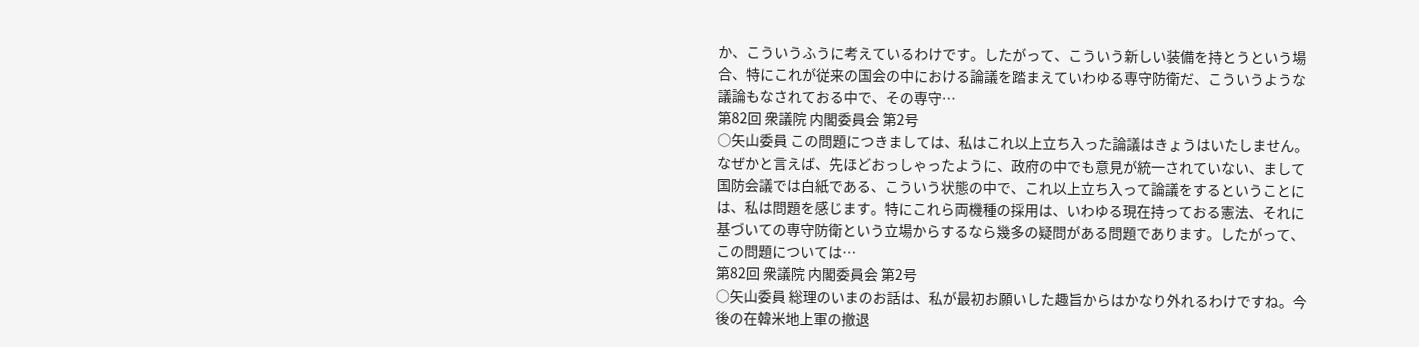か、こういうふうに考えているわけです。したがって、こういう新しい装備を持とうという場合、特にこれが従来の国会の中における論議を踏まえていわゆる専守防衛だ、こういうような議論もなされておる中で、その専守…
第82回 衆議院 内閣委員会 第2号
○矢山委員 この問題につきましては、私はこれ以上立ち入った論議はきょうはいたしません。なぜかと言えば、先ほどおっしゃったように、政府の中でも意見が統一されていない、まして国防会議では白紙である、こういう状態の中で、これ以上立ち入って論議をするということには、私は問題を感じます。特にこれら両機種の採用は、いわゆる現在持っておる憲法、それに基づいての専守防衛という立場からするなら幾多の疑問がある問題であります。したがって、この問題については…
第82回 衆議院 内閣委員会 第2号
○矢山委員 総理のいまのお話は、私が最初お願いした趣旨からはかなり外れるわけですね。今後の在韓米地上軍の撤退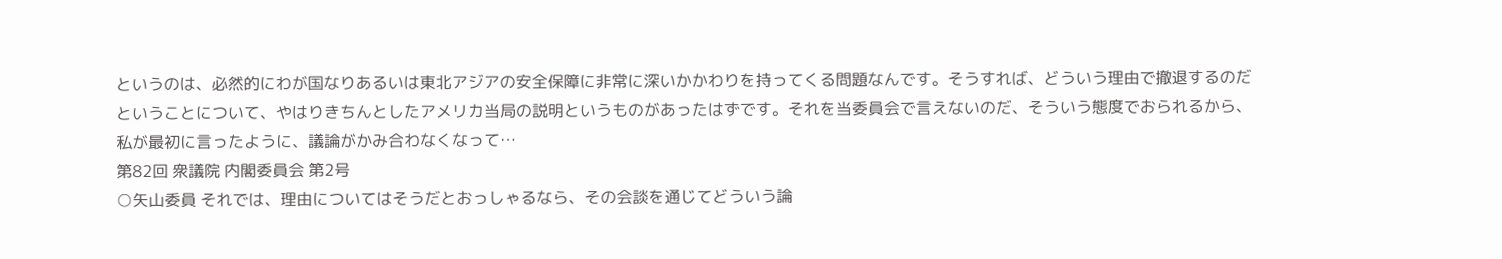というのは、必然的にわが国なりあるいは東北アジアの安全保障に非常に深いかかわりを持ってくる問題なんです。そうすれば、どういう理由で撤退するのだということについて、やはりきちんとしたアメリカ当局の説明というものがあったはずです。それを当委員会で言えないのだ、そういう態度でおられるから、私が最初に言ったように、議論がかみ合わなくなって…
第82回 衆議院 内閣委員会 第2号
○矢山委員 それでは、理由についてはそうだとおっしゃるなら、その会談を通じてどういう論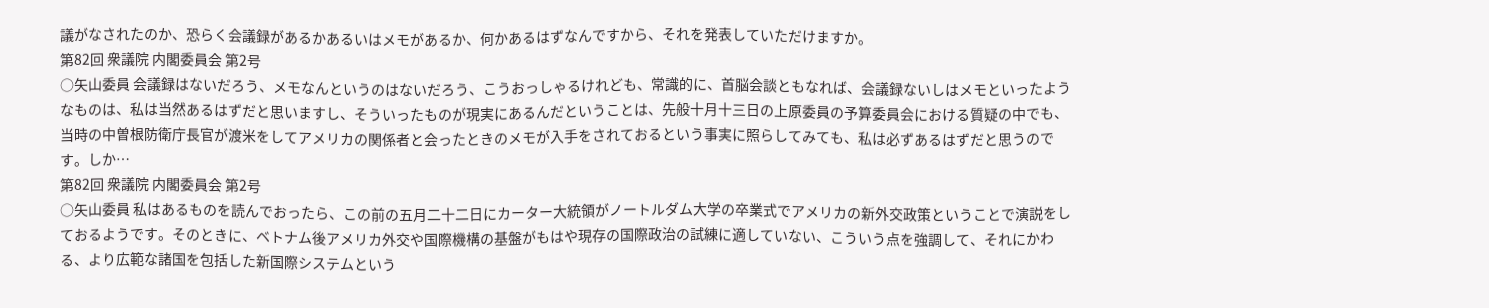議がなされたのか、恐らく会議録があるかあるいはメモがあるか、何かあるはずなんですから、それを発表していただけますか。
第82回 衆議院 内閣委員会 第2号
○矢山委員 会議録はないだろう、メモなんというのはないだろう、こうおっしゃるけれども、常識的に、首脳会談ともなれば、会議録ないしはメモといったようなものは、私は当然あるはずだと思いますし、そういったものが現実にあるんだということは、先般十月十三日の上原委員の予算委員会における質疑の中でも、当時の中曽根防衛庁長官が渡米をしてアメリカの関係者と会ったときのメモが入手をされておるという事実に照らしてみても、私は必ずあるはずだと思うのです。しか…
第82回 衆議院 内閣委員会 第2号
○矢山委員 私はあるものを読んでおったら、この前の五月二十二日にカーター大統領がノートルダム大学の卒業式でアメリカの新外交政策ということで演説をしておるようです。そのときに、ベトナム後アメリカ外交や国際機構の基盤がもはや現存の国際政治の試練に適していない、こういう点を強調して、それにかわる、より広範な諸国を包括した新国際システムという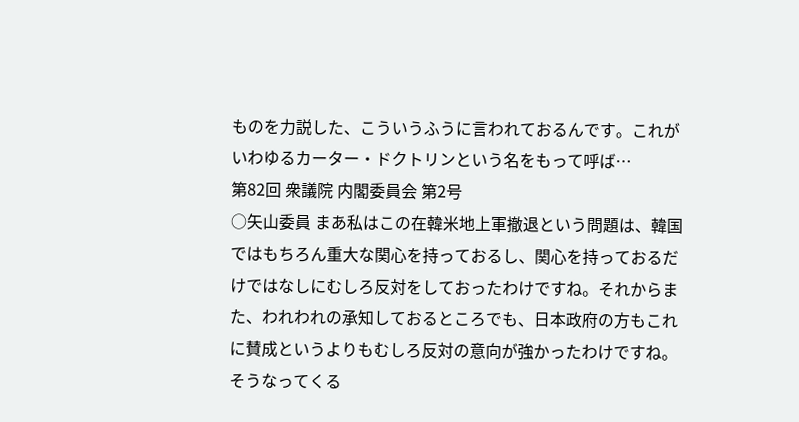ものを力説した、こういうふうに言われておるんです。これがいわゆるカーター・ドクトリンという名をもって呼ば…
第82回 衆議院 内閣委員会 第2号
○矢山委員 まあ私はこの在韓米地上軍撤退という問題は、韓国ではもちろん重大な関心を持っておるし、関心を持っておるだけではなしにむしろ反対をしておったわけですね。それからまた、われわれの承知しておるところでも、日本政府の方もこれに賛成というよりもむしろ反対の意向が強かったわけですね。そうなってくる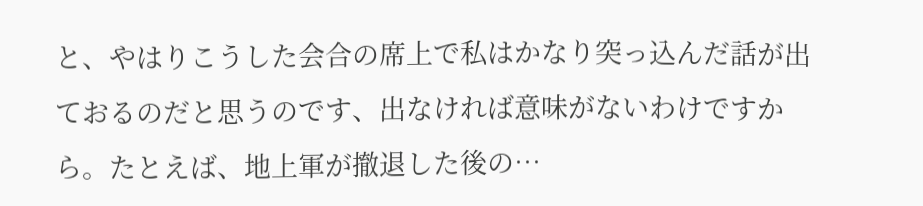と、やはりこうした会合の席上で私はかなり突っ込んだ話が出ておるのだと思うのです、出なければ意味がないわけですから。たとえば、地上軍が撤退した後の…